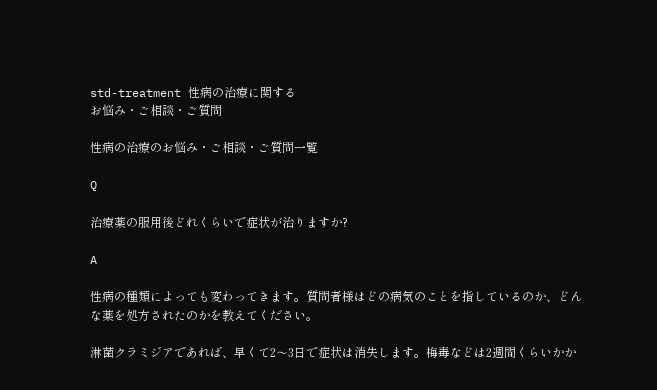std-treatment 性病の治療に関する
お悩み・ご相談・ご質問

性病の治療のお悩み・ご相談・ご質問一覧

Q

治療薬の服用後どれくらいで症状が治りますか?

A

性病の種類によっても変わってきます。質問者様はどの病気のことを指しているのか、どんな薬を処方されたのかを教えてください。

淋菌クラミジアであれば、早くて2〜3日で症状は消失します。梅毒などは2週間くらいかか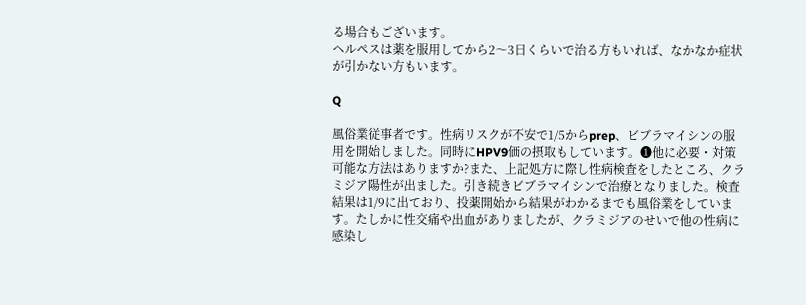る場合もございます。
ヘルペスは薬を服用してから2〜3日くらいで治る方もいれば、なかなか症状が引かない方もいます。

Q

風俗業従事者です。性病リスクが不安で1/5からprep、ビブラマイシンの服用を開始しました。同時にHPV9価の摂取もしています。❶他に必要・対策可能な方法はありますか?また、上記処方に際し性病検査をしたところ、クラミジア陽性が出ました。引き続きビブラマイシンで治療となりました。検査結果は1/9に出ており、投薬開始から結果がわかるまでも風俗業をしています。たしかに性交痛や出血がありましたが、クラミジアのせいで他の性病に感染し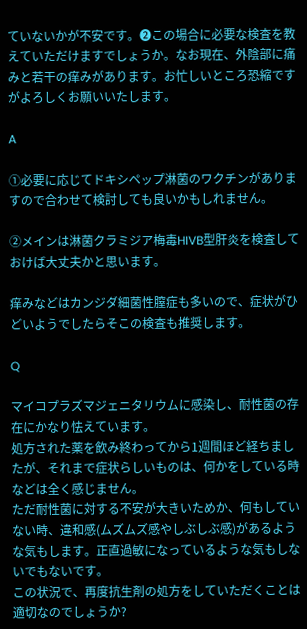ていないかが不安です。❷この場合に必要な検査を教えていただけますでしょうか。なお現在、外陰部に痛みと若干の痒みがあります。お忙しいところ恐縮ですがよろしくお願いいたします。

A

①必要に応じてドキシペップ淋菌のワクチンがありますので合わせて検討しても良いかもしれません。

②メインは淋菌クラミジア梅毒HIVB型肝炎を検査しておけば大丈夫かと思います。

痒みなどはカンジダ細菌性膣症も多いので、症状がひどいようでしたらそこの検査も推奨します。

Q

マイコプラズマジェニタリウムに感染し、耐性菌の存在にかなり怯えています。
処方された薬を飲み終わってから1週間ほど経ちましたが、それまで症状らしいものは、何かをしている時などは全く感じません。
ただ耐性菌に対する不安が大きいためか、何もしていない時、違和感(ムズムズ感やしぶしぶ感)があるような気もします。正直過敏になっているような気もしないでもないです。
この状況で、再度抗生剤の処方をしていただくことは適切なのでしょうか?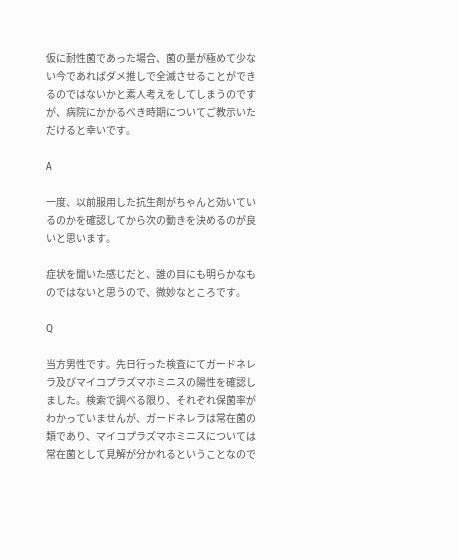仮に耐性菌であった場合、菌の量が極めて少ない今であればダメ推しで全滅させることができるのではないかと素人考えをしてしまうのですが、病院にかかるべき時期についてご教示いただけると幸いです。

A

一度、以前服用した抗生剤がちゃんと効いているのかを確認してから次の動きを決めるのが良いと思います。

症状を聞いた感じだと、誰の目にも明らかなものではないと思うので、微妙なところです。

Q

当方男性です。先日行った検査にてガードネレラ及びマイコプラズマホミニスの陽性を確認しました。検索で調べる限り、それぞれ保菌率がわかっていませんが、ガードネレラは常在菌の類であり、マイコプラズマホミニスについては常在菌として見解が分かれるということなので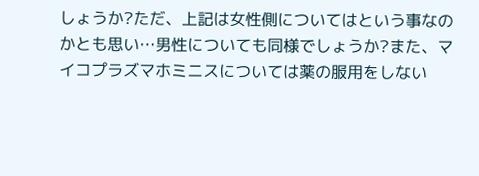しょうか?ただ、上記は女性側についてはという事なのかとも思い…男性についても同様でしょうか?また、マイコプラズマホミニスについては薬の服用をしない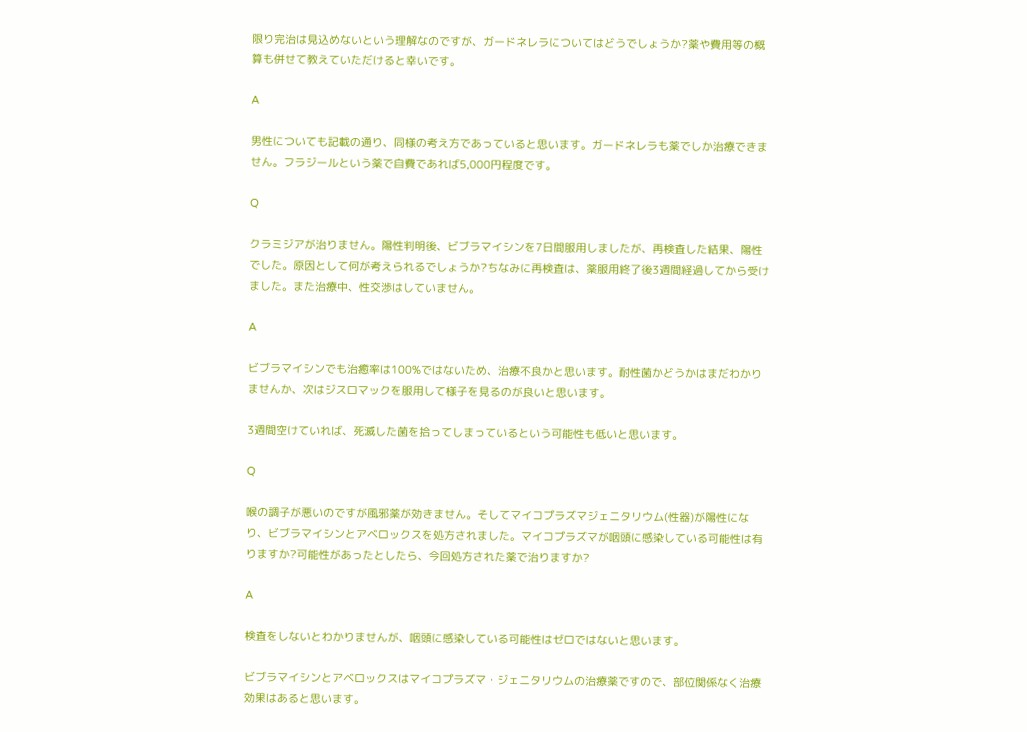限り完治は見込めないという理解なのですが、ガードネレラについてはどうでしょうか?薬や費用等の概算も併せて教えていただけると幸いです。

A

男性についても記載の通り、同様の考え方であっていると思います。ガードネレラも薬でしか治療できません。フラジールという薬で自費であれば5,000円程度です。

Q

クラミジアが治りません。陽性判明後、ビブラマイシンを7日間服用しましたが、再検査した結果、陽性でした。原因として何が考えられるでしょうか?ちなみに再検査は、薬服用終了後3週間経過してから受けました。また治療中、性交渉はしていません。

A

ビブラマイシンでも治癒率は100%ではないため、治療不良かと思います。耐性菌かどうかはまだわかりませんか、次はジスロマックを服用して様子を見るのが良いと思います。

3週間空けていれば、死滅した菌を拾ってしまっているという可能性も低いと思います。

Q

喉の調子が悪いのですが風邪薬が効きません。そしてマイコプラズマジェニタリウム(性器)が陽性になり、ビブラマイシンとアベロックスを処方されました。マイコプラズマが咽頭に感染している可能性は有りますか?可能性があったとしたら、今回処方された薬で治りますか?

A

検査をしないとわかりませんが、咽頭に感染している可能性はゼロではないと思います。

ビブラマイシンとアベロックスはマイコプラズマ・ジェニタリウムの治療薬ですので、部位関係なく治療効果はあると思います。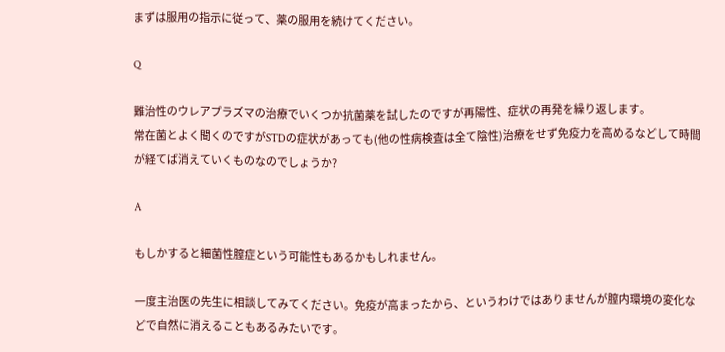まずは服用の指示に従って、薬の服用を続けてください。

Q

難治性のウレアプラズマの治療でいくつか抗菌薬を試したのですが再陽性、症状の再発を繰り返します。
常在菌とよく聞くのですがSTDの症状があっても(他の性病検査は全て陰性)治療をせず免疫力を高めるなどして時間が経てば消えていくものなのでしょうか?

A

もしかすると細菌性膣症という可能性もあるかもしれません。

一度主治医の先生に相談してみてください。免疫が高まったから、というわけではありませんが膣内環境の変化などで自然に消えることもあるみたいです。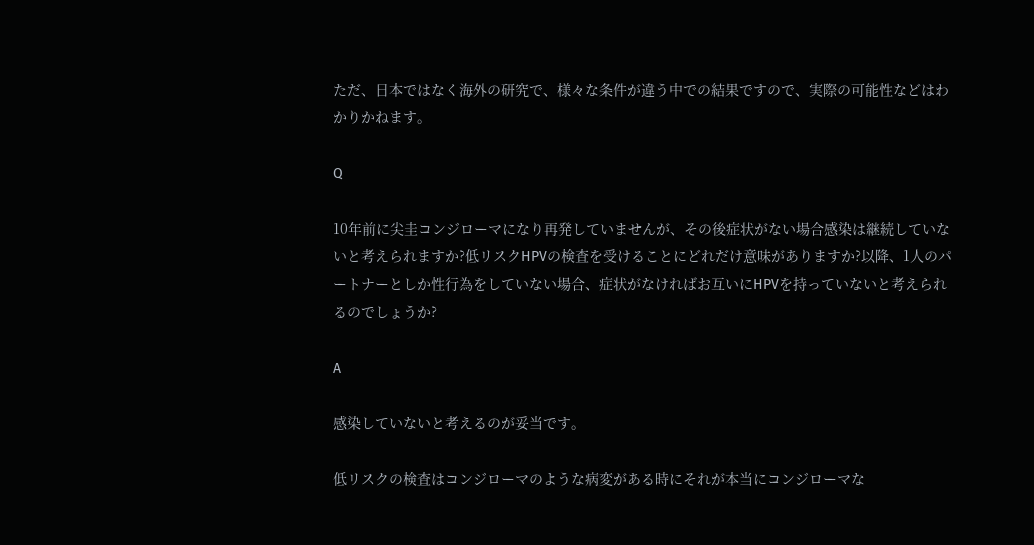ただ、日本ではなく海外の研究で、様々な条件が違う中での結果ですので、実際の可能性などはわかりかねます。

Q

10年前に尖圭コンジローマになり再発していませんが、その後症状がない場合感染は継続していないと考えられますか?低リスクHPVの検査を受けることにどれだけ意味がありますか?以降、1人のパートナーとしか性行為をしていない場合、症状がなければお互いにHPVを持っていないと考えられるのでしょうか?

A

感染していないと考えるのが妥当です。

低リスクの検査はコンジローマのような病変がある時にそれが本当にコンジローマな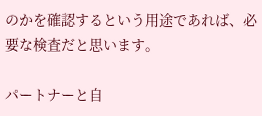のかを確認するという用途であれば、必要な検査だと思います。

パートナーと自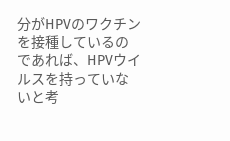分がHPVのワクチンを接種しているのであれば、HPVウイルスを持っていないと考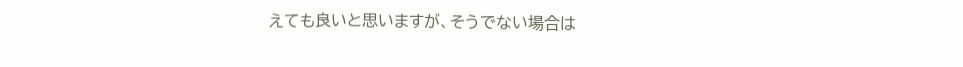えても良いと思いますが、そうでない場合は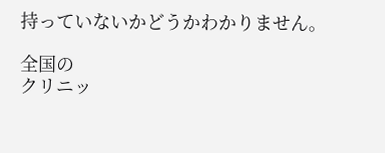持っていないかどうかわかりません。

全国の
クリニッ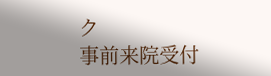ク
事前来院受付